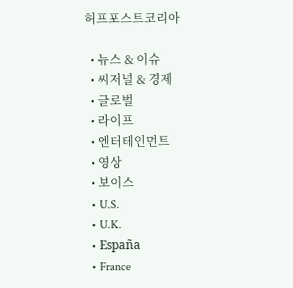허프포스트코리아

  • 뉴스 & 이슈
  • 씨저널 & 경제
  • 글로벌
  • 라이프
  • 엔터테인먼트
  • 영상
  • 보이스
  • U.S.
  • U.K.
  • España
  • France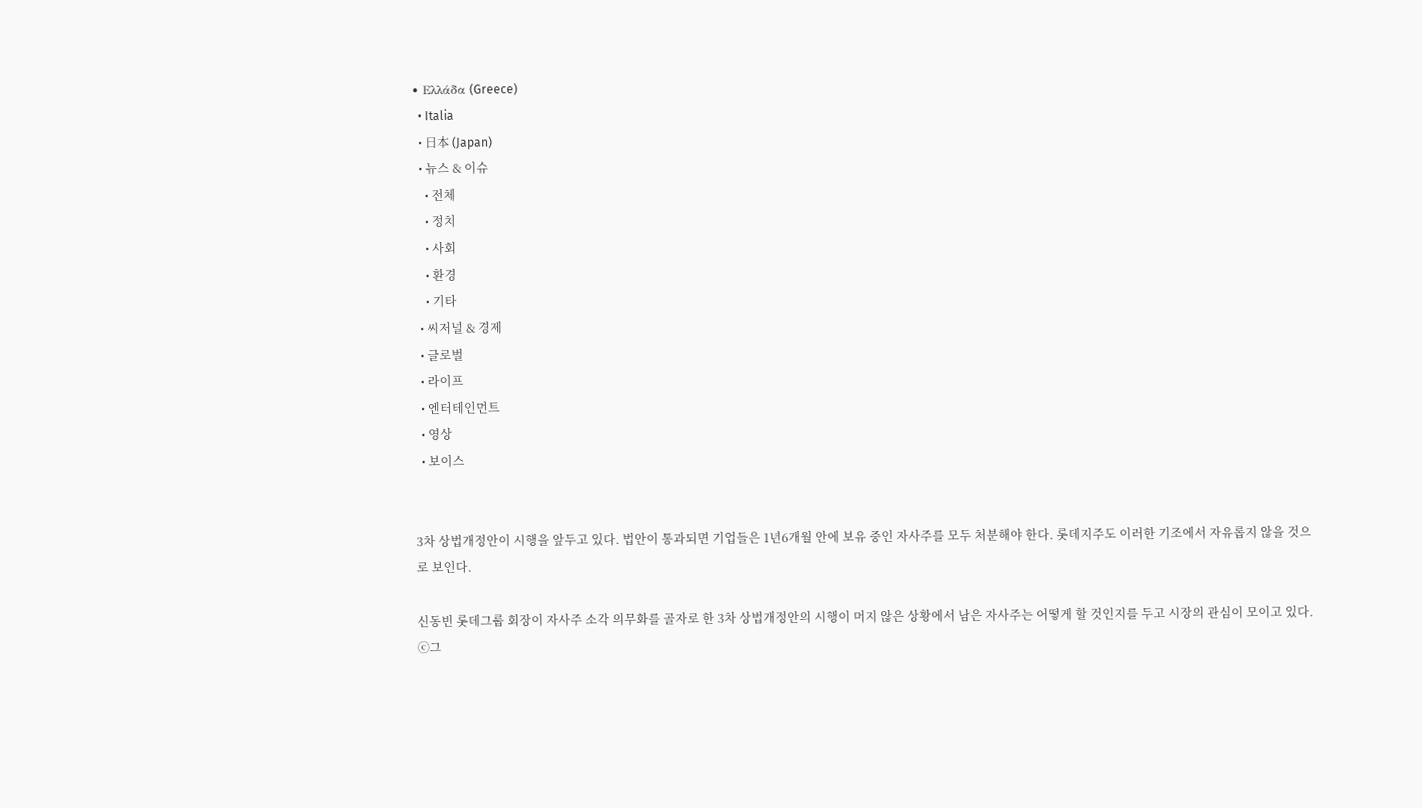• Ελλάδα (Greece)
  • Italia
  • 日本 (Japan)
  • 뉴스 & 이슈
    • 전체
    • 정치
    • 사회
    • 환경
    • 기타
  • 씨저널 & 경제
  • 글로벌
  • 라이프
  • 엔터테인먼트
  • 영상
  • 보이스


3차 상법개정안이 시행을 앞두고 있다. 법안이 통과되면 기업들은 1년6개월 안에 보유 중인 자사주를 모두 처분해야 한다. 롯데지주도 이러한 기조에서 자유롭지 않을 것으로 보인다.

신동빈 롯데그룹 회장이 자사주 소각 의무화를 골자로 한 3차 상법개정안의 시행이 머지 않은 상황에서 남은 자사주는 어떻게 할 것인지를 두고 시장의 관심이 모이고 있다. ⓒ그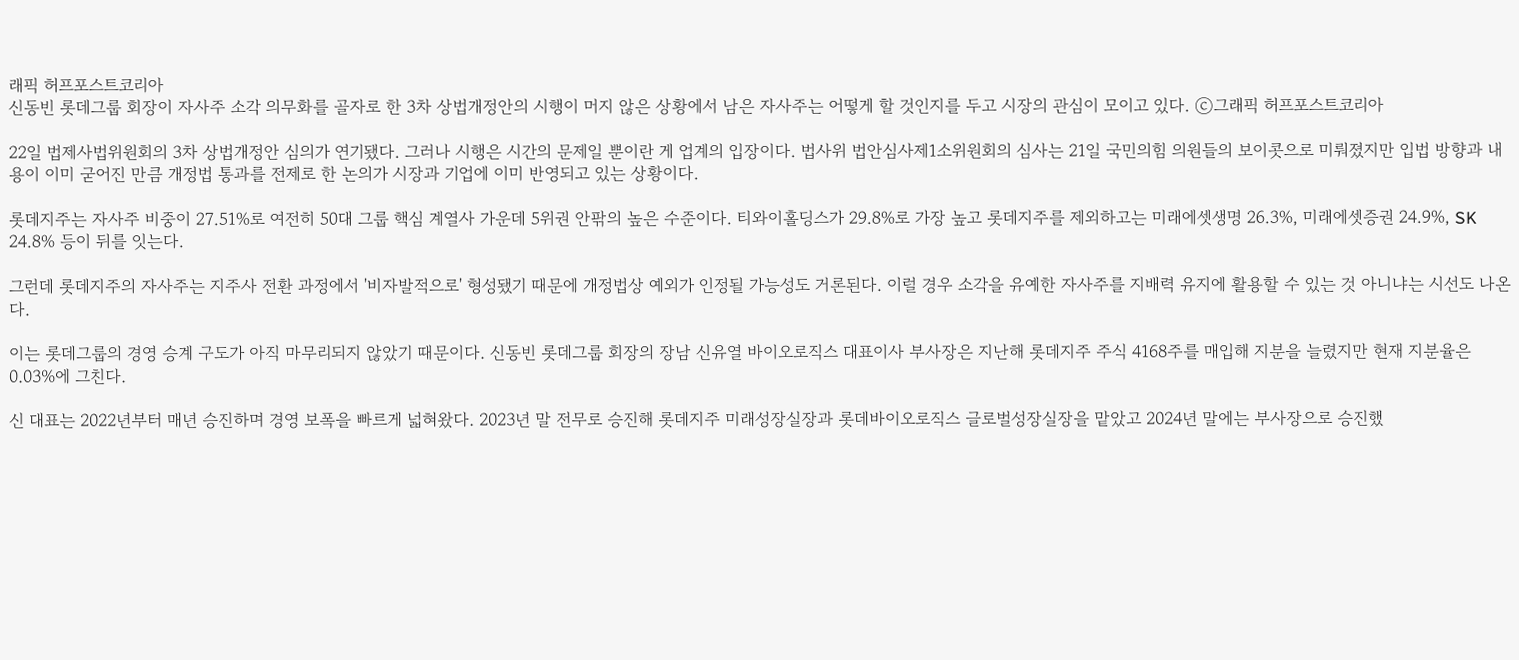래픽 허프포스트코리아
신동빈 롯데그룹 회장이 자사주 소각 의무화를 골자로 한 3차 상법개정안의 시행이 머지 않은 상황에서 남은 자사주는 어떻게 할 것인지를 두고 시장의 관심이 모이고 있다. ⓒ그래픽 허프포스트코리아

22일 법제사법위원회의 3차 상법개정안 심의가 연기됐다. 그러나 시행은 시간의 문제일 뿐이란 게 업계의 입장이다. 법사위 법안심사제1소위원회의 심사는 21일 국민의힘 의원들의 보이콧으로 미뤄졌지만 입법 방향과 내용이 이미 굳어진 만큼 개정법 통과를 전제로 한 논의가 시장과 기업에 이미 반영되고 있는 상황이다.

롯데지주는 자사주 비중이 27.51%로 여전히 50대 그룹 핵심 계열사 가운데 5위권 안팎의 높은 수준이다. 티와이홀딩스가 29.8%로 가장 높고 롯데지주를 제외하고는 미래에셋생명 26.3%, 미래에셋증권 24.9%, SK 24.8% 등이 뒤를 잇는다.

그런데 롯데지주의 자사주는 지주사 전환 과정에서 '비자발적으로' 형성됐기 때문에 개정법상 예외가 인정될 가능성도 거론된다. 이럴 경우 소각을 유예한 자사주를 지배력 유지에 활용할 수 있는 것 아니냐는 시선도 나온다.

이는 롯데그룹의 경영 승계 구도가 아직 마무리되지 않았기 때문이다. 신동빈 롯데그룹 회장의 장남 신유열 바이오로직스 대표이사 부사장은 지난해 롯데지주 주식 4168주를 매입해 지분을 늘렸지만 현재 지분율은 0.03%에 그친다.

신 대표는 2022년부터 매년 승진하며 경영 보폭을 빠르게 넓혀왔다. 2023년 말 전무로 승진해 롯데지주 미래성장실장과 롯데바이오로직스 글로벌성장실장을 맡았고 2024년 말에는 부사장으로 승진했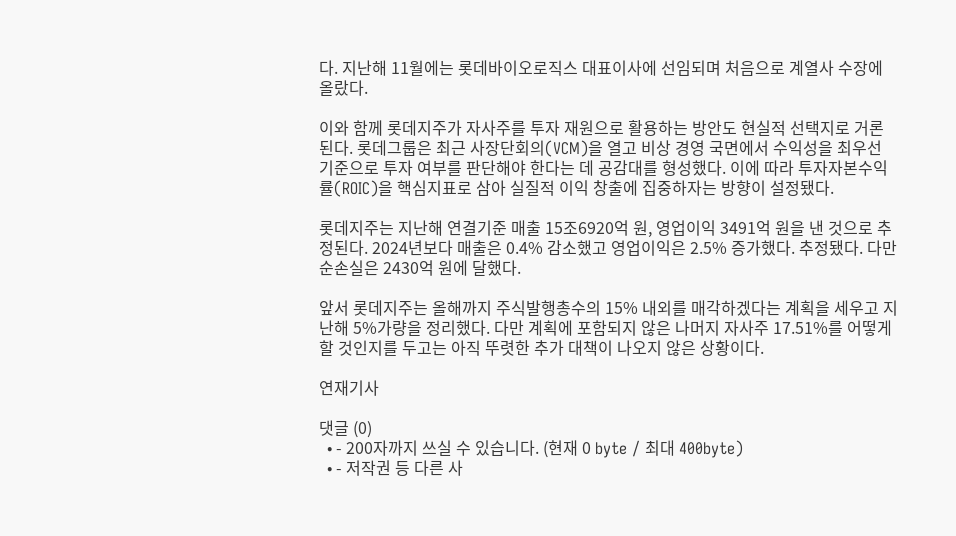다. 지난해 11월에는 롯데바이오로직스 대표이사에 선임되며 처음으로 계열사 수장에 올랐다.

이와 함께 롯데지주가 자사주를 투자 재원으로 활용하는 방안도 현실적 선택지로 거론된다. 롯데그룹은 최근 사장단회의(VCM)을 열고 비상 경영 국면에서 수익성을 최우선 기준으로 투자 여부를 판단해야 한다는 데 공감대를 형성했다. 이에 따라 투자자본수익률(ROIC)을 핵심지표로 삼아 실질적 이익 창출에 집중하자는 방향이 설정됐다.

롯데지주는 지난해 연결기준 매출 15조6920억 원, 영업이익 3491억 원을 낸 것으로 추정된다. 2024년보다 매출은 0.4% 감소했고 영업이익은 2.5% 증가했다. 추정됐다. 다만 순손실은 2430억 원에 달했다.

앞서 롯데지주는 올해까지 주식발행총수의 15% 내외를 매각하겠다는 계획을 세우고 지난해 5%가량을 정리했다. 다만 계획에 포함되지 않은 나머지 자사주 17.51%를 어떻게 할 것인지를 두고는 아직 뚜렷한 추가 대책이 나오지 않은 상황이다.

연재기사

댓글 (0)
  • - 200자까지 쓰실 수 있습니다. (현재 0 byte / 최대 400byte)
  • - 저작권 등 다른 사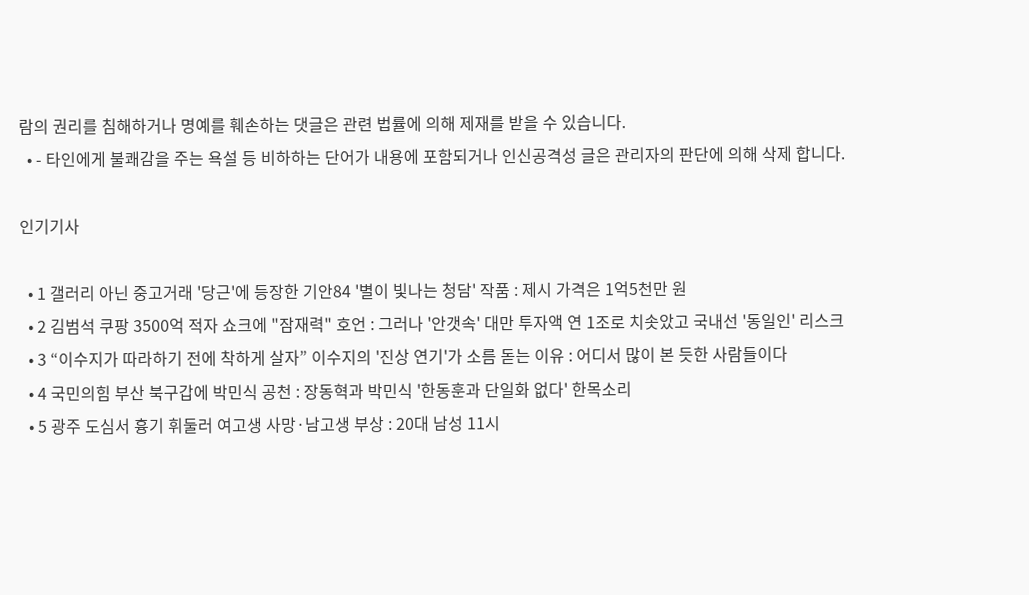람의 권리를 침해하거나 명예를 훼손하는 댓글은 관련 법률에 의해 제재를 받을 수 있습니다.
  • - 타인에게 불쾌감을 주는 욕설 등 비하하는 단어가 내용에 포함되거나 인신공격성 글은 관리자의 판단에 의해 삭제 합니다.

인기기사

  • 1 갤러리 아닌 중고거래 '당근'에 등장한 기안84 '별이 빛나는 청담' 작품 : 제시 가격은 1억5천만 원
  • 2 김범석 쿠팡 3500억 적자 쇼크에 "잠재력" 호언 : 그러나 '안갯속' 대만 투자액 연 1조로 치솟았고 국내선 '동일인' 리스크
  • 3 “이수지가 따라하기 전에 착하게 살자” 이수지의 '진상 연기'가 소름 돋는 이유 : 어디서 많이 본 듯한 사람들이다
  • 4 국민의힘 부산 북구갑에 박민식 공천 : 장동혁과 박민식 '한동훈과 단일화 없다' 한목소리
  • 5 광주 도심서 흉기 휘둘러 여고생 사망·남고생 부상 : 20대 남성 11시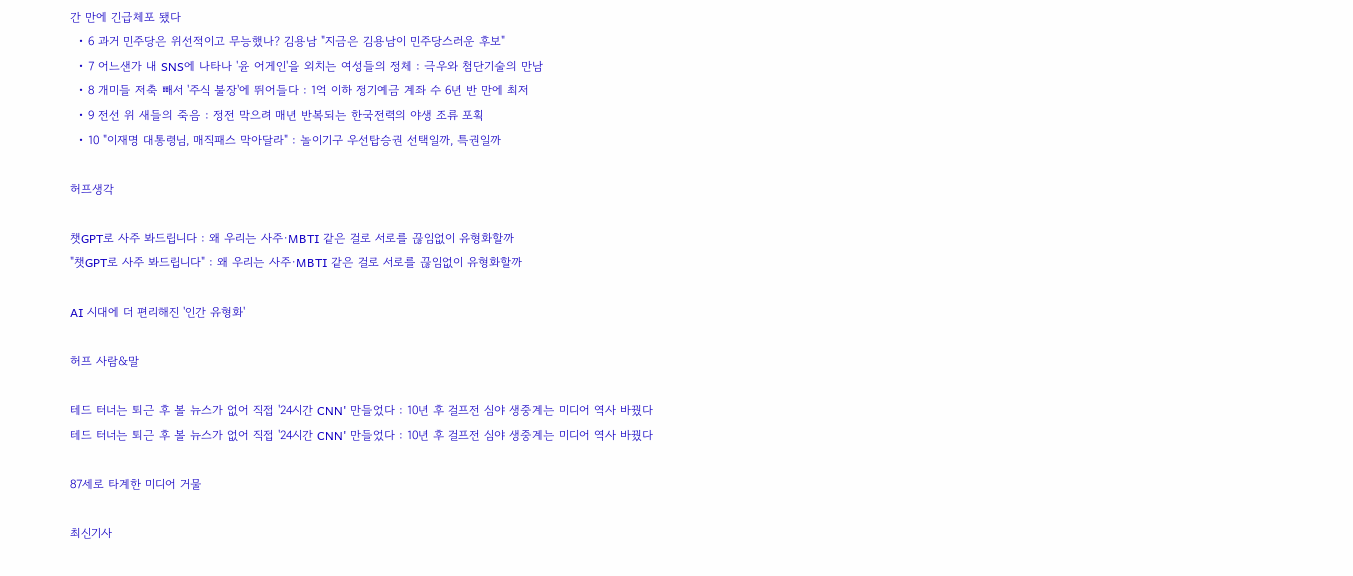간 만에 긴급체포 됐다
  • 6 과거 민주당은 위선적이고 무능했나? 김용남 "지금은 김용남이 민주당스러운 후보"
  • 7 어느샌가 내 SNS에 나타나 '윤 어게인'을 외치는 여성들의 정체 : 극우와 첨단기술의 만남
  • 8 개미들 저축 빼서 '주식 불장'에 뛰어들다 : 1억 이하 정기예금 계좌 수 6년 반 만에 최저
  • 9 전선 위 새들의 죽음 : 정전 막으려 매년 반복되는 한국전력의 야생 조류 포획
  • 10 "이재명 대통령님, 매직패스 막아달라" : 놀이기구 우선탑승권 선택일까, 특권일까

허프생각

챗GPT로 사주 봐드립니다 : 왜 우리는 사주·MBTI 같은 걸로 서로를 끊임없이 유형화할까
"챗GPT로 사주 봐드립니다" : 왜 우리는 사주·MBTI 같은 걸로 서로를 끊임없이 유형화할까

AI 시대에 더 편리해진 '인간 유형화'

허프 사람&말

테드 터너는 퇴근 후 볼 뉴스가 없어 직접 '24시간 CNN' 만들었다 : 10년 후 걸프전 심야 생중계는 미디어 역사 바꿨다
테드 터너는 퇴근 후 볼 뉴스가 없어 직접 '24시간 CNN' 만들었다 : 10년 후 걸프전 심야 생중계는 미디어 역사 바꿨다

87세로 타계한 미디어 거물

최신기사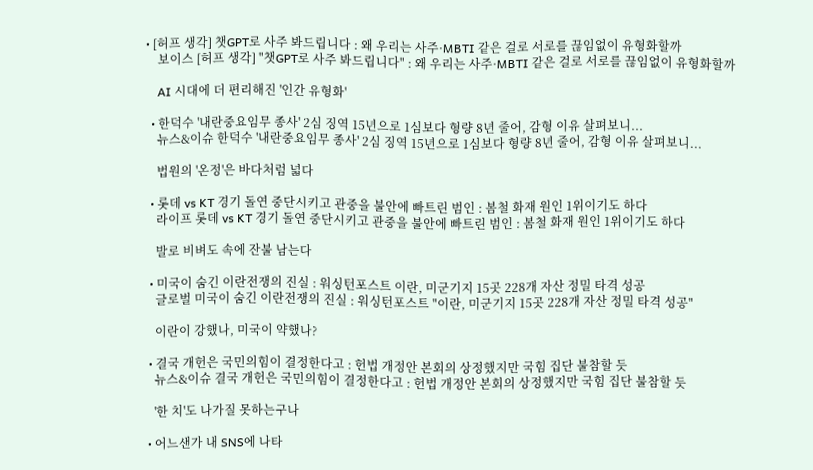• [허프 생각] 챗GPT로 사주 봐드립니다 : 왜 우리는 사주·MBTI 같은 걸로 서로를 끊임없이 유형화할까
    보이스 [허프 생각] "챗GPT로 사주 봐드립니다" : 왜 우리는 사주·MBTI 같은 걸로 서로를 끊임없이 유형화할까

    AI 시대에 더 편리해진 '인간 유형화'

  • 한덕수 '내란중요임무 종사' 2심 징역 15년으로 1심보다 형량 8년 줄어, 감형 이유 살펴보니...
    뉴스&이슈 한덕수 '내란중요임무 종사' 2심 징역 15년으로 1심보다 형량 8년 줄어, 감형 이유 살펴보니...

    법원의 '온정'은 바다처럼 넓다

  • 롯데 vs KT 경기 돌연 중단시키고 관중을 불안에 빠트린 범인 : 봄철 화재 원인 1위이기도 하다
    라이프 롯데 vs KT 경기 돌연 중단시키고 관중을 불안에 빠트린 범인 : 봄철 화재 원인 1위이기도 하다

    발로 비벼도 속에 잔불 남는다

  • 미국이 숨긴 이란전쟁의 진실 : 워싱턴포스트 이란, 미군기지 15곳 228개 자산 정밀 타격 성공
    글로벌 미국이 숨긴 이란전쟁의 진실 : 워싱턴포스트 "이란, 미군기지 15곳 228개 자산 정밀 타격 성공"

    이란이 강했나, 미국이 약했나?

  • 결국 개헌은 국민의힘이 결정한다고 : 헌법 개정안 본회의 상정했지만 국힘 집단 불참할 듯
    뉴스&이슈 결국 개헌은 국민의힘이 결정한다고 : 헌법 개정안 본회의 상정했지만 국힘 집단 불참할 듯

    '한 치'도 나가질 못하는구나

  • 어느샌가 내 SNS에 나타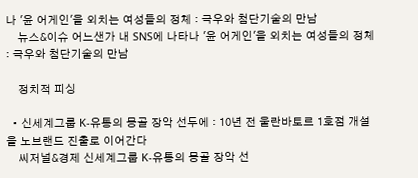나 '윤 어게인'을 외치는 여성들의 정체 : 극우와 첨단기술의 만남
    뉴스&이슈 어느샌가 내 SNS에 나타나 '윤 어게인'을 외치는 여성들의 정체 : 극우와 첨단기술의 만남

    정치적 피싱

  • 신세계그룹 K-유통의 몽골 장악 선두에 : 10년 전 울란바토르 1호점 개설을 노브랜드 진출로 이어간다
    씨저널&경제 신세계그룹 K-유통의 몽골 장악 선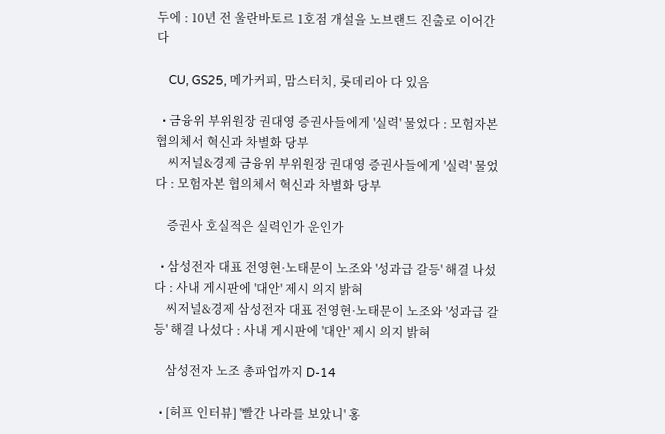두에 : 10년 전 울란바토르 1호점 개설을 노브랜드 진출로 이어간다

    CU, GS25, 메가커피, 맘스터치, 롯데리아 다 있음

  • 금융위 부위원장 권대영 증권사들에게 '실력' 물었다 : 모험자본 협의체서 혁신과 차별화 당부
    씨저널&경제 금융위 부위원장 권대영 증권사들에게 '실력' 물었다 : 모험자본 협의체서 혁신과 차별화 당부

    증권사 호실적은 실력인가 운인가

  • 삼성전자 대표 전영현·노태문이 노조와 '성과급 갈등' 해결 나섰다 : 사내 게시판에 '대안' 제시 의지 밝혀
    씨저널&경제 삼성전자 대표 전영현·노태문이 노조와 '성과급 갈등' 해결 나섰다 : 사내 게시판에 '대안' 제시 의지 밝혀

    삼성전자 노조 총파업까지 D-14

  • [허프 인터뷰] '빨간 나라를 보았니' 홍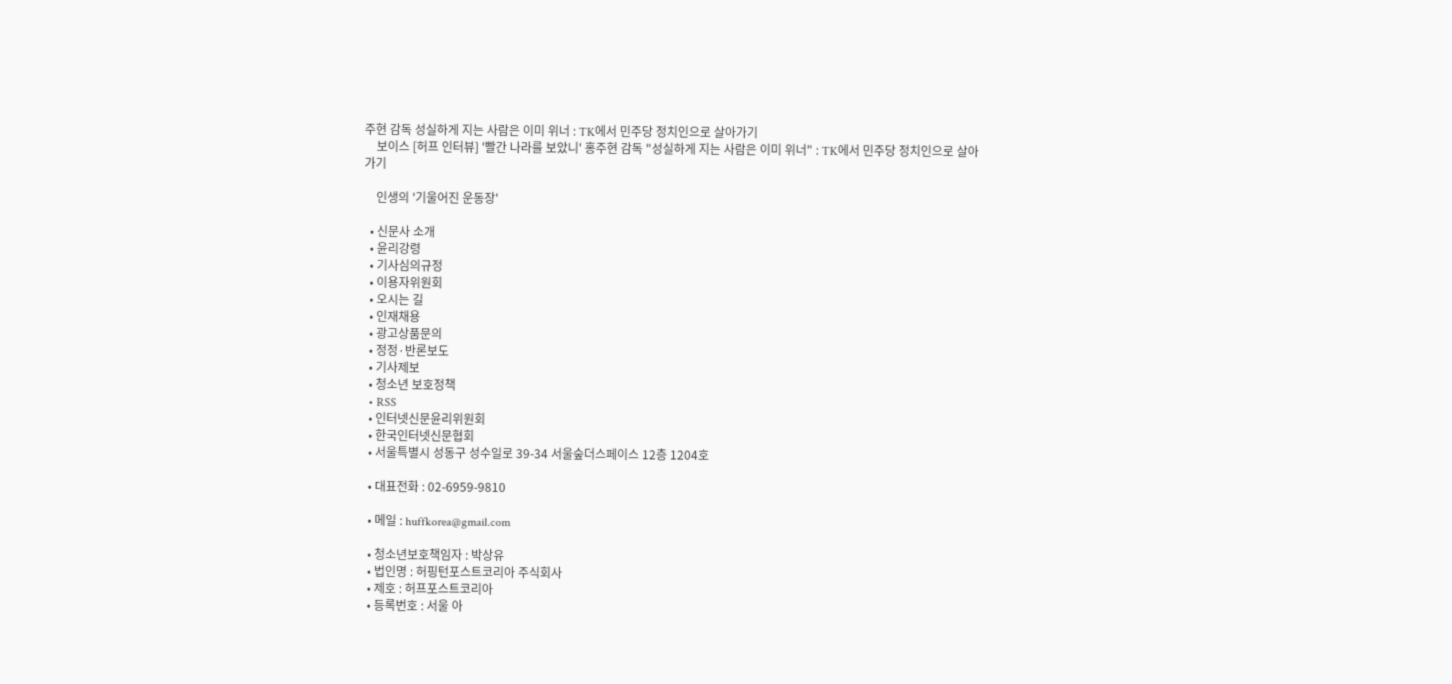주현 감독 성실하게 지는 사람은 이미 위너 : TK에서 민주당 정치인으로 살아가기
    보이스 [허프 인터뷰] '빨간 나라를 보았니' 홍주현 감독 "성실하게 지는 사람은 이미 위너" : TK에서 민주당 정치인으로 살아가기

    인생의 '기울어진 운동장'

  • 신문사 소개
  • 윤리강령
  • 기사심의규정
  • 이용자위원회
  • 오시는 길
  • 인재채용
  • 광고상품문의
  • 정정·반론보도
  • 기사제보
  • 청소년 보호정책
  • RSS
  • 인터넷신문윤리위원회
  • 한국인터넷신문협회
  • 서울특별시 성동구 성수일로 39-34 서울숲더스페이스 12층 1204호

  • 대표전화 : 02-6959-9810

  • 메일 : huffkorea@gmail.com

  • 청소년보호책임자 : 박상유
  • 법인명 : 허핑턴포스트코리아 주식회사
  • 제호 : 허프포스트코리아
  • 등록번호 : 서울 아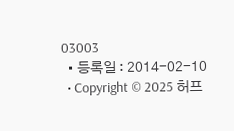03003
  • 등록일 : 2014-02-10
  • Copyright © 2025 허프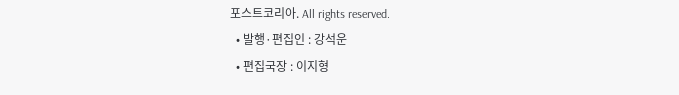포스트코리아. All rights reserved.
  • 발행·편집인 : 강석운
  • 편집국장 : 이지형